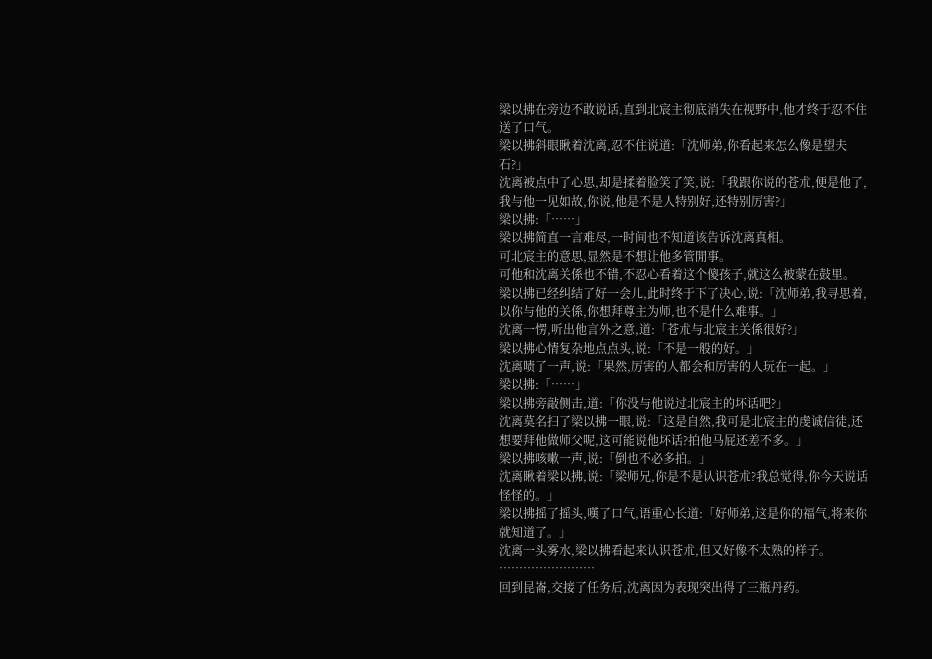梁以拂在旁边不敢说话,直到北宸主彻底消失在视野中,他才终于忍不住送了口气。
梁以拂斜眼瞅着沈离,忍不住说道:「沈师弟,你看起来怎么像是望夫石?」
沈离被点中了心思,却是揉着脸笑了笑,说:「我跟你说的苍朮,便是他了,我与他一见如故,你说,他是不是人特别好,还特别厉害?」
梁以拂:「……」
梁以拂简直一言难尽,一时间也不知道该告诉沈离真相。
可北宸主的意思,显然是不想让他多管閒事。
可他和沈离关係也不错,不忍心看着这个傻孩子,就这么被蒙在鼓里。
梁以拂已经纠结了好一会儿,此时终于下了决心,说:「沈师弟,我寻思着,以你与他的关係,你想拜尊主为师,也不是什么难事。」
沈离一愣,听出他言外之意,道:「苍朮与北宸主关係很好?」
梁以拂心情复杂地点点头,说:「不是一般的好。」
沈离啧了一声,说:「果然,厉害的人都会和厉害的人玩在一起。」
梁以拂:「……」
梁以拂旁敲侧击,道:「你没与他说过北宸主的坏话吧?」
沈离莫名扫了梁以拂一眼,说:「这是自然,我可是北宸主的虔诚信徒,还想要拜他做师父呢,这可能说他坏话?拍他马屁还差不多。」
梁以拂咳嗽一声,说:「倒也不必多拍。」
沈离瞅着梁以拂,说:「梁师兄,你是不是认识苍朮?我总觉得,你今天说话怪怪的。」
梁以拂摇了摇头,嘆了口气,语重心长道:「好师弟,这是你的福气,将来你就知道了。」
沈离一头雾水,梁以拂看起来认识苍朮,但又好像不太熟的样子。
……………………
回到昆崙,交接了任务后,沈离因为表现突出得了三瓶丹药。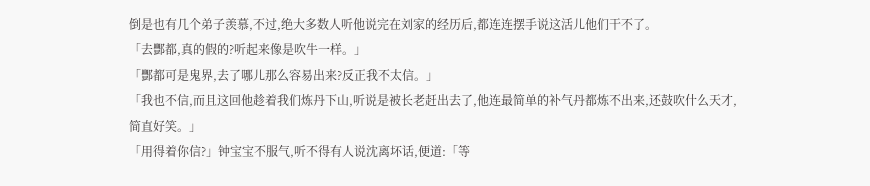倒是也有几个弟子羡慕,不过,绝大多数人听他说完在刘家的经历后,都连连摆手说这活儿他们干不了。
「去酆都,真的假的?听起来像是吹牛一样。」
「酆都可是鬼界,去了哪儿那么容易出来?反正我不太信。」
「我也不信,而且这回他趁着我们炼丹下山,听说是被长老赶出去了,他连最简单的补气丹都炼不出来,还鼓吹什么天才,简直好笑。」
「用得着你信?」钟宝宝不服气,听不得有人说沈离坏话,便道:「等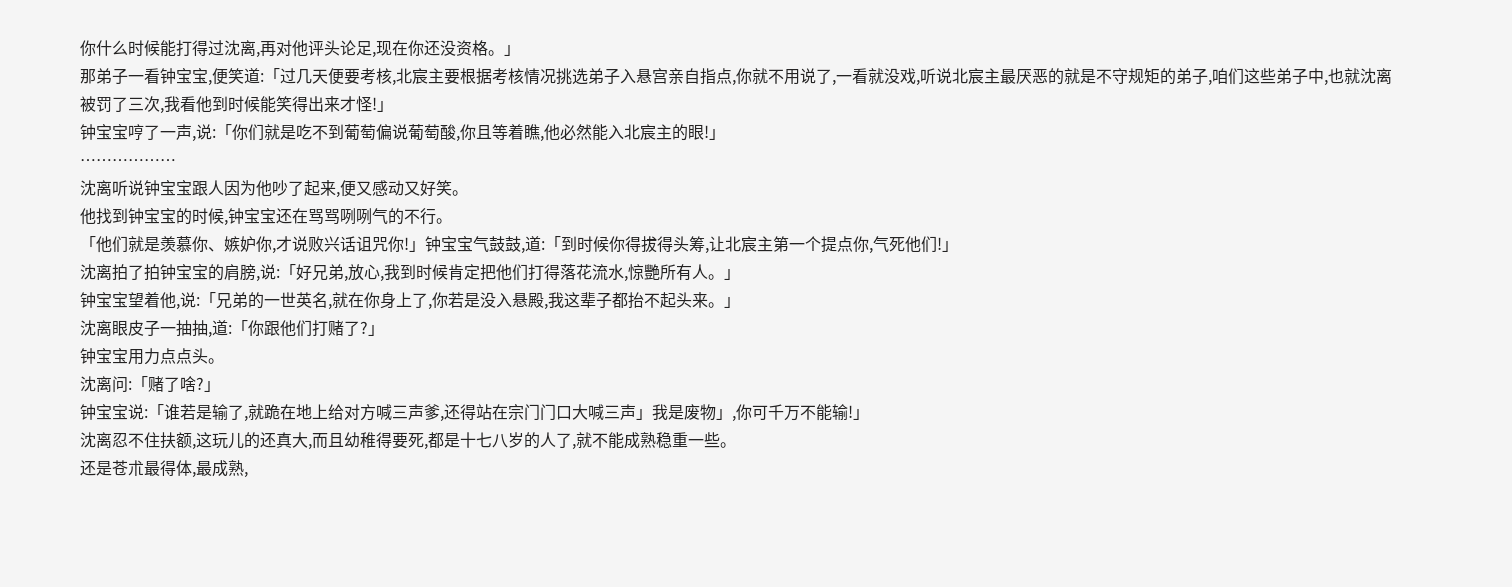你什么时候能打得过沈离,再对他评头论足,现在你还没资格。」
那弟子一看钟宝宝,便笑道:「过几天便要考核,北宸主要根据考核情况挑选弟子入悬宫亲自指点,你就不用说了,一看就没戏,听说北宸主最厌恶的就是不守规矩的弟子,咱们这些弟子中,也就沈离被罚了三次,我看他到时候能笑得出来才怪!」
钟宝宝哼了一声,说:「你们就是吃不到葡萄偏说葡萄酸,你且等着瞧,他必然能入北宸主的眼!」
………………
沈离听说钟宝宝跟人因为他吵了起来,便又感动又好笑。
他找到钟宝宝的时候,钟宝宝还在骂骂咧咧气的不行。
「他们就是羡慕你、嫉妒你,才说败兴话诅咒你!」钟宝宝气鼓鼓,道:「到时候你得拔得头筹,让北宸主第一个提点你,气死他们!」
沈离拍了拍钟宝宝的肩膀,说:「好兄弟,放心,我到时候肯定把他们打得落花流水,惊艷所有人。」
钟宝宝望着他,说:「兄弟的一世英名,就在你身上了,你若是没入悬殿,我这辈子都抬不起头来。」
沈离眼皮子一抽抽,道:「你跟他们打赌了?」
钟宝宝用力点点头。
沈离问:「赌了啥?」
钟宝宝说:「谁若是输了,就跪在地上给对方喊三声爹,还得站在宗门门口大喊三声」我是废物」,你可千万不能输!」
沈离忍不住扶额,这玩儿的还真大,而且幼稚得要死,都是十七八岁的人了,就不能成熟稳重一些。
还是苍朮最得体,最成熟,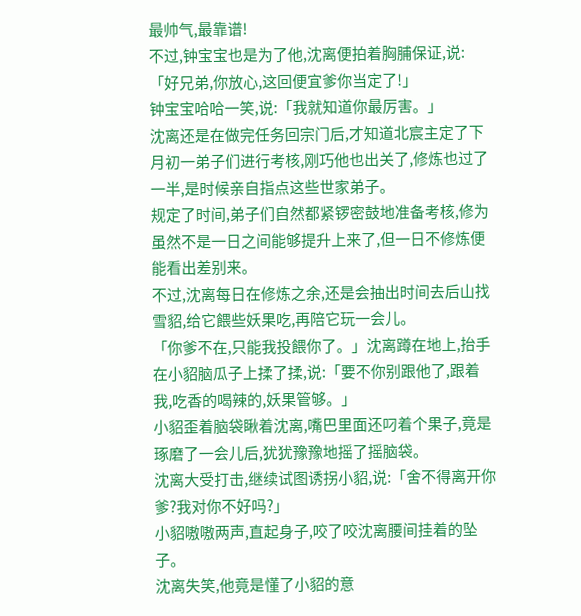最帅气,最靠谱!
不过,钟宝宝也是为了他,沈离便拍着胸脯保证,说:「好兄弟,你放心,这回便宜爹你当定了!」
钟宝宝哈哈一笑,说:「我就知道你最厉害。」
沈离还是在做完任务回宗门后,才知道北宸主定了下月初一弟子们进行考核,刚巧他也出关了,修炼也过了一半,是时候亲自指点这些世家弟子。
规定了时间,弟子们自然都紧锣密鼓地准备考核,修为虽然不是一日之间能够提升上来了,但一日不修炼便能看出差别来。
不过,沈离每日在修炼之余,还是会抽出时间去后山找雪貂,给它餵些妖果吃,再陪它玩一会儿。
「你爹不在,只能我投餵你了。」沈离蹲在地上,抬手在小貂脑瓜子上揉了揉,说:「要不你别跟他了,跟着我,吃香的喝辣的,妖果管够。」
小貂歪着脑袋瞅着沈离,嘴巴里面还叼着个果子,竟是琢磨了一会儿后,犹犹豫豫地摇了摇脑袋。
沈离大受打击,继续试图诱拐小貂,说:「舍不得离开你爹?我对你不好吗?」
小貂嗷嗷两声,直起身子,咬了咬沈离腰间挂着的坠子。
沈离失笑,他竟是懂了小貂的意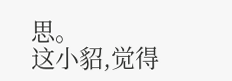思。
这小貂,觉得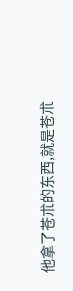他拿了苍朮的东西,就是苍朮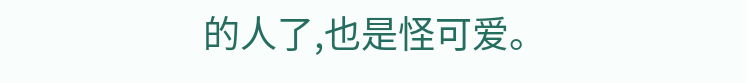的人了,也是怪可爱。